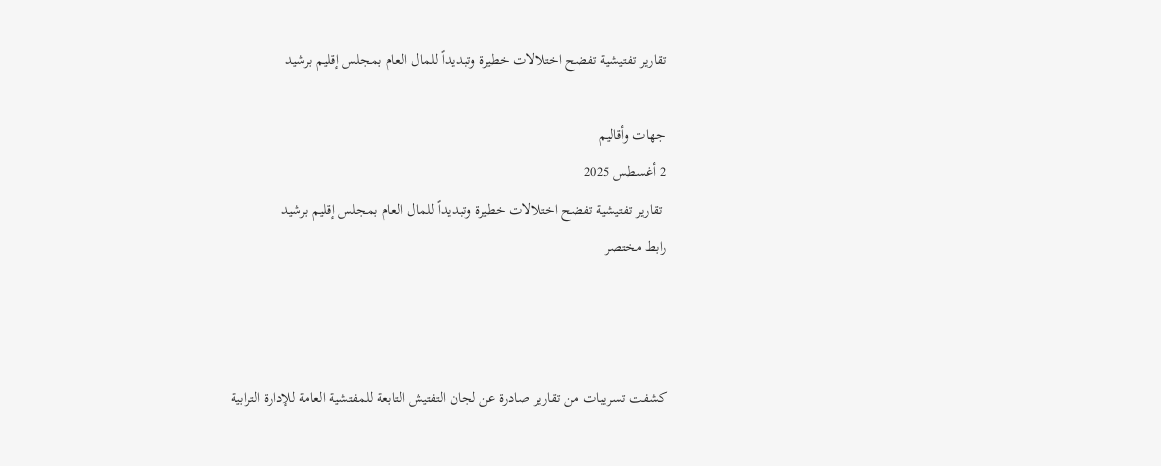تقارير تفتيشية تفضح اختلالات خطيرة وتبديداً للمال العام بمجلس إقليم برشيد

جهات وأقاليم
2 أغسطس 2025
 تقارير تفتيشية تفضح اختلالات خطيرة وتبديداً للمال العام بمجلس إقليم برشيد
رابط مختصر



كشفت تسريبات من تقارير صادرة عن لجان التفتيش التابعة للمفتشية العامة للإدارة الترابية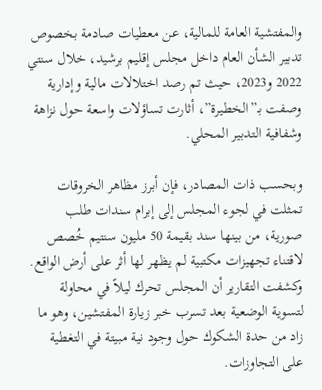والمفتشية العامة للمالية، عن معطيات صادمة بخصوص تدبير الشأن العام داخل مجلس إقليم برشيد، خلال سنتي 2022 و2023، حيث تم رصد اختلالات مالية وإدارية وصفت بـ”الخطيرة”، أثارت تساؤلات واسعة حول نزاهة وشفافية التدبير المحلي.

وبحسب ذات المصادر، فإن أبرز مظاهر الخروقات تمثلت في لجوء المجلس إلى إبرام سندات طلب صورية، من بينها سند بقيمة 50 مليون سنتيم خُصص لاقتناء تجهيزات مكتبية لم يظهر لها أثر على أرض الواقع. وكشفت التقارير أن المجلس تحرك ليلاً في محاولة لتسوية الوضعية بعد تسرب خبر زيارة المفتشين، وهو ما زاد من حدة الشكوك حول وجود نية مبيتة في التغطية على التجاوزات.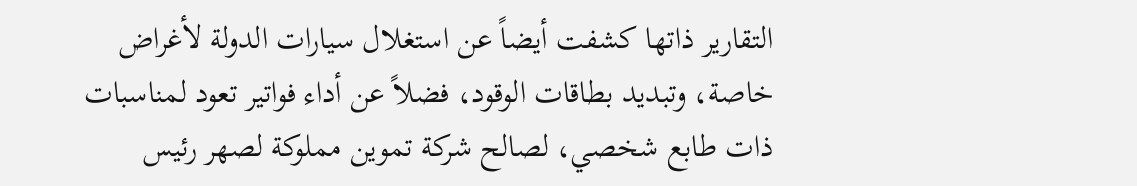التقارير ذاتها كشفت أيضاً عن استغلال سيارات الدولة لأغراض خاصة، وتبديد بطاقات الوقود، فضلاً عن أداء فواتير تعود لمناسبات ذات طابع شخصي، لصالح شركة تموين مملوكة لصهر رئيس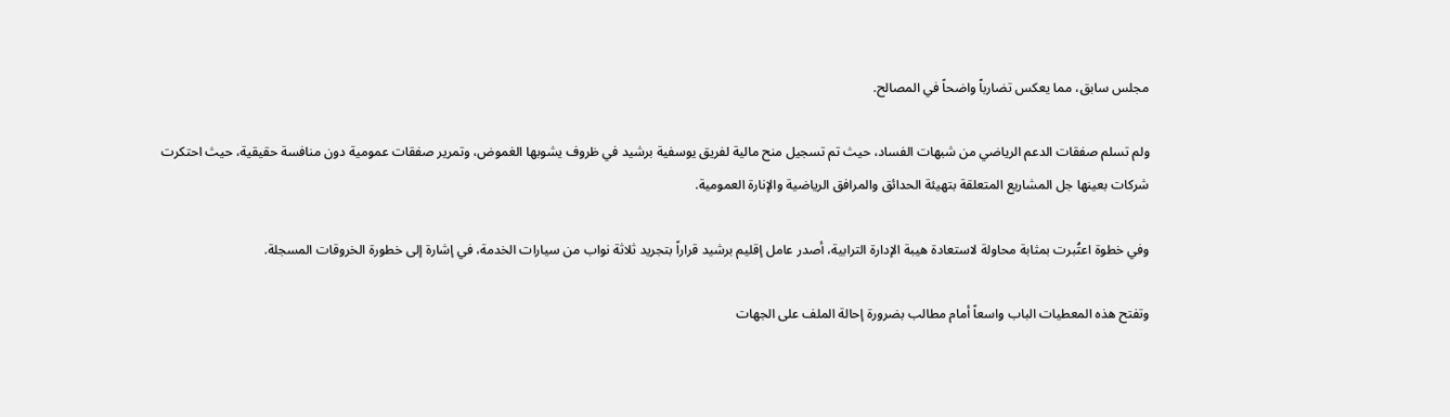مجلس سابق، مما يعكس تضارباً واضحاً في المصالح.

ولم تسلم صفقات الدعم الرياضي من شبهات الفساد، حيث تم تسجيل منح مالية لفريق يوسفية برشيد في ظروف يشوبها الغموض، وتمرير صفقات عمومية دون منافسة حقيقية، حيث احتكرت شركات بعينها جل المشاريع المتعلقة بتهيئة الحدائق والمرافق الرياضية والإنارة العمومية.

وفي خطوة اعتُبرت بمثابة محاولة لاستعادة هيبة الإدارة الترابية، أصدر عامل إقليم برشيد قراراً بتجريد ثلاثة نواب من سيارات الخدمة، في إشارة إلى خطورة الخروقات المسجلة.

وتفتح هذه المعطيات الباب واسعاً أمام مطالب بضرورة إحالة الملف على الجهات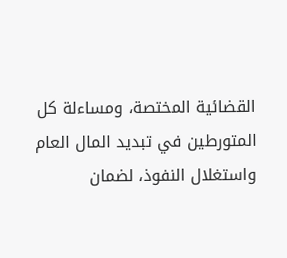القضائية المختصة، ومساءلة كل المتورطين في تبديد المال العام واستغلال النفوذ، لضمان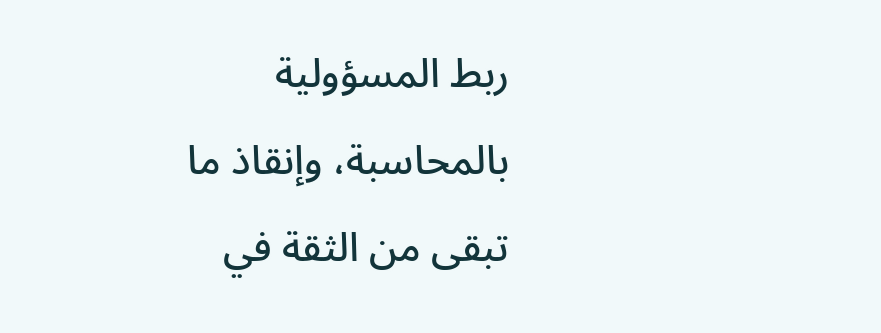ربط المسؤولية بالمحاسبة، وإنقاذ ما تبقى من الثقة في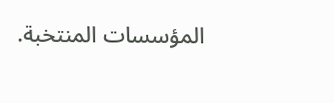المؤسسات المنتخبة.